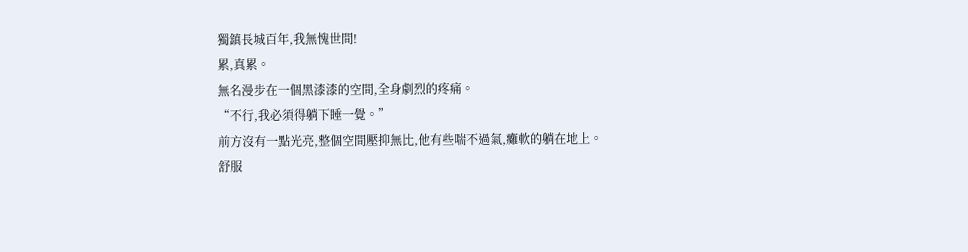獨鎮長城百年,我無愧世間!
累,真累。
無名漫步在一個黑漆漆的空間,全身劇烈的疼痛。
“不行,我必須得躺下睡一覺。”
前方沒有一點光亮,整個空間壓抑無比,他有些喘不過氣,癱軟的躺在地上。
舒服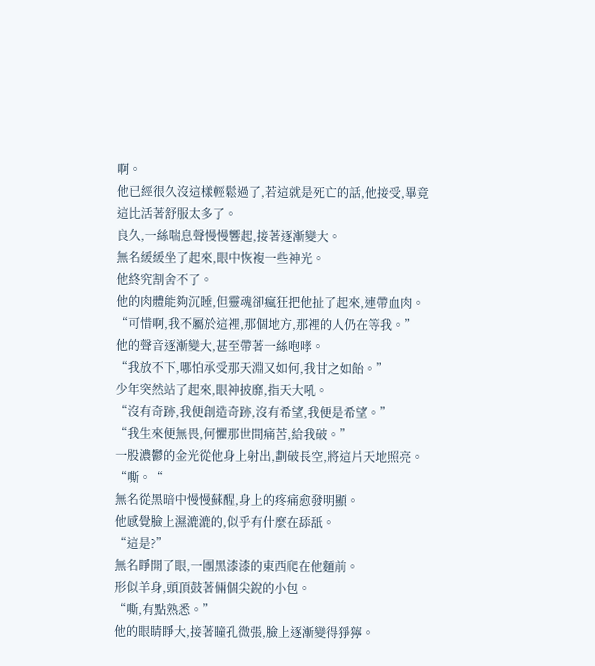啊。
他已經很久沒這樣輕鬆過了,若這就是死亡的話,他接受,畢竟這比活著舒服太多了。
良久,一絲喘息聲慢慢響起,接著逐漸變大。
無名緩緩坐了起來,眼中恢複一些神光。
他終究割舍不了。
他的肉體能夠沉睡,但靈魂卻瘋狂把他扯了起來,連帶血肉。
“可惜啊,我不屬於這裡,那個地方,那裡的人仍在等我。”
他的聲音逐漸變大,甚至帶著一絲咆哮。
“我放不下,哪怕承受那天淵又如何,我甘之如飴。”
少年突然站了起來,眼神披靡,指天大吼。
“沒有奇跡,我便創造奇跡,沒有希望,我便是希望。”
“我生來便無畏,何懼那世間痛苦,給我破。”
一股濃鬱的金光從他身上射出,劃破長空,將這片天地照亮。
“嘶。“
無名從黑暗中慢慢蘇醒,身上的疼痛愈發明顯。
他感覺臉上濕漉漉的,似乎有什麼在舔舐。
“這是?”
無名睜開了眼,一團黑漆漆的東西爬在他麵前。
形似羊身,頭頂鼓著倆個尖銳的小包。
“嘶,有點熟悉。”
他的眼睛睜大,接著瞳孔微張,臉上逐漸變得猙獰。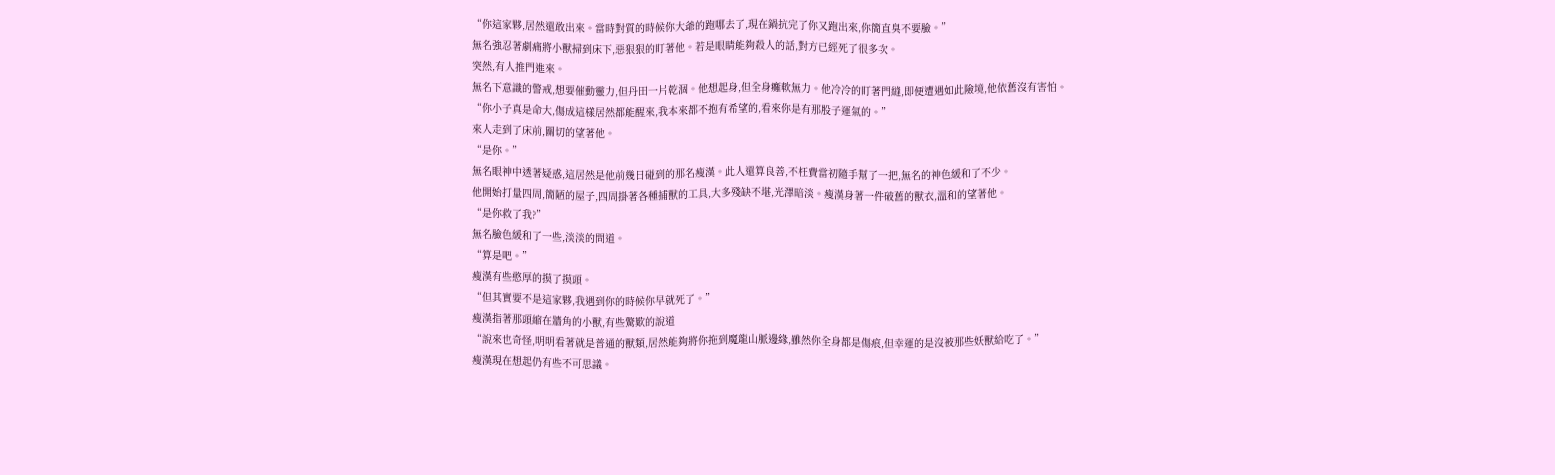“你這家夥,居然還敢出來。當時對質的時候你大爺的跑哪去了,現在鍋抗完了你又跑出來,你簡直臭不要臉。”
無名強忍著劇痛將小獸掃到床下,惡狠狠的盯著他。若是眼睛能夠殺人的話,對方已經死了很多次。
突然,有人推門進來。
無名下意識的警戒,想要催動靈力,但丹田一片乾涸。他想起身,但全身癱軟無力。他冷冷的盯著門縫,即便遭遇如此險境,他依舊沒有害怕。
“你小子真是命大,傷成這樣居然都能醒來,我本來都不抱有希望的,看來你是有那股子運氣的。”
來人走到了床前,關切的望著他。
“是你。”
無名眼神中透著疑惑,這居然是他前幾日碰到的那名瘦漢。此人還算良善,不枉費當初隨手幫了一把,無名的神色緩和了不少。
他開始打量四周,簡陋的屋子,四周掛著各種捕獸的工具,大多殘缺不堪,光澤暗淡。瘦漢身著一件破舊的獸衣,溫和的望著他。
“是你救了我?”
無名臉色緩和了一些,淡淡的問道。
“算是吧。”
瘦漢有些憨厚的摸了摸頭。
“但其實要不是這家夥,我遇到你的時候你早就死了。”
瘦漢指著那頭縮在牆角的小獸,有些驚歎的說道
“說來也奇怪,明明看著就是普通的獸類,居然能夠將你拖到魔龍山脈邊緣,雖然你全身都是傷痕,但幸運的是沒被那些妖獸給吃了。”
瘦漢現在想起仍有些不可思議。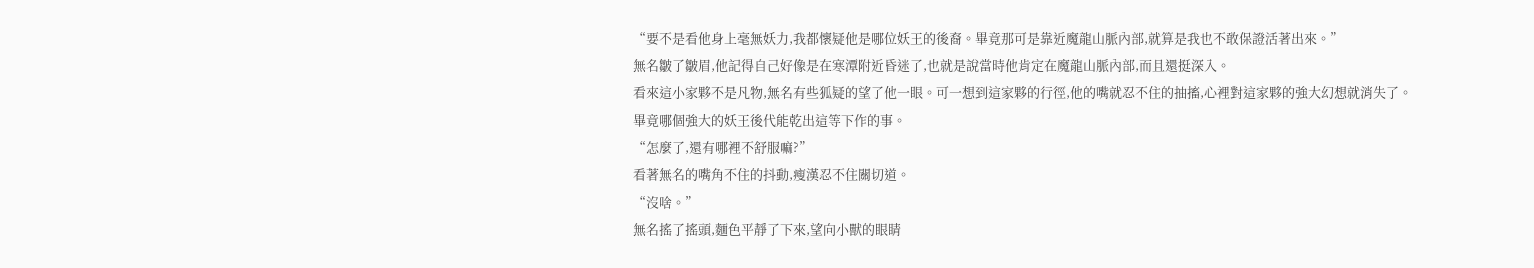“要不是看他身上毫無妖力,我都懷疑他是哪位妖王的後裔。畢竟那可是靠近魔龍山脈內部,就算是我也不敢保證活著出來。”
無名皺了皺眉,他記得自己好像是在寒潭附近昏迷了,也就是說當時他肯定在魔龍山脈內部,而且還挺深入。
看來這小家夥不是凡物,無名有些狐疑的望了他一眼。可一想到這家夥的行徑,他的嘴就忍不住的抽搐,心裡對這家夥的強大幻想就消失了。
畢竟哪個強大的妖王後代能乾出這等下作的事。
“怎麼了,還有哪裡不舒服嘛?”
看著無名的嘴角不住的抖動,瘦漢忍不住關切道。
“沒啥。”
無名搖了搖頭,麵色平靜了下來,望向小獸的眼睛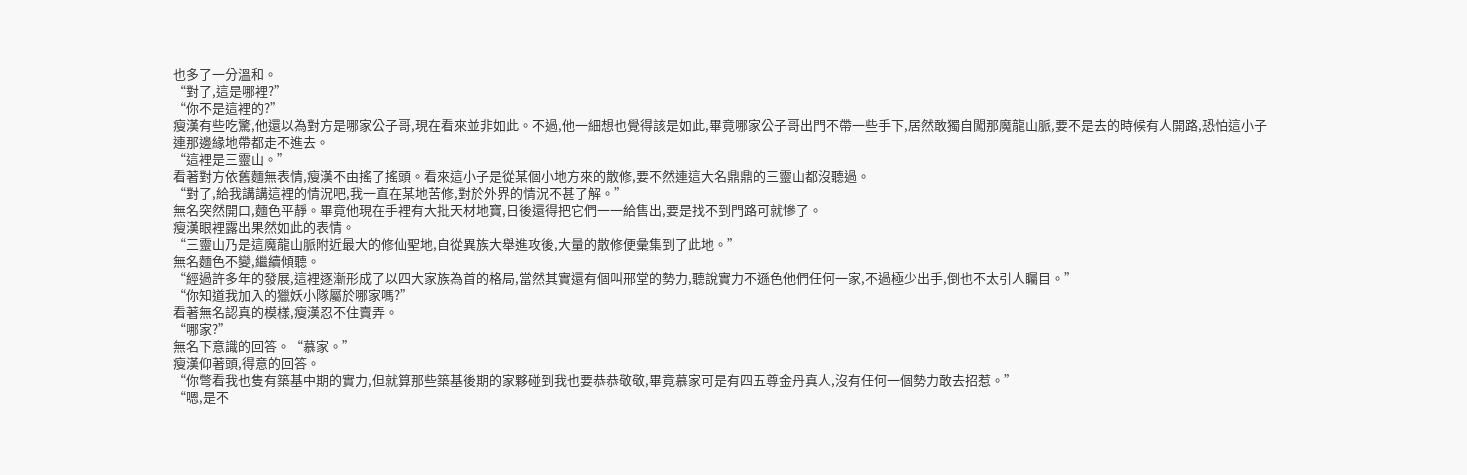也多了一分溫和。
“對了,這是哪裡?”
“你不是這裡的?”
瘦漢有些吃驚,他還以為對方是哪家公子哥,現在看來並非如此。不過,他一細想也覺得該是如此,畢竟哪家公子哥出門不帶一些手下,居然敢獨自闖那魔龍山脈,要不是去的時候有人開路,恐怕這小子連那邊緣地帶都走不進去。
“這裡是三靈山。”
看著對方依舊麵無表情,瘦漢不由搖了搖頭。看來這小子是從某個小地方來的散修,要不然連這大名鼎鼎的三靈山都沒聽過。
“對了,給我講講這裡的情況吧,我一直在某地苦修,對於外界的情況不甚了解。”
無名突然開口,麵色平靜。畢竟他現在手裡有大批天材地寶,日後還得把它們一一給售出,要是找不到門路可就慘了。
瘦漢眼裡露出果然如此的表情。
“三靈山乃是這魔龍山脈附近最大的修仙聖地,自從異族大舉進攻後,大量的散修便彙集到了此地。”
無名麵色不變,繼續傾聽。
“經過許多年的發展,這裡逐漸形成了以四大家族為首的格局,當然其實還有個叫邢堂的勢力,聽說實力不遜色他們任何一家,不過極少出手,倒也不太引人矚目。”
“你知道我加入的獵妖小隊屬於哪家嗎?”
看著無名認真的模樣,瘦漢忍不住賣弄。
“哪家?”
無名下意識的回答。“慕家。”
瘦漢仰著頭,得意的回答。
“你彆看我也隻有築基中期的實力,但就算那些築基後期的家夥碰到我也要恭恭敬敬,畢竟慕家可是有四五尊金丹真人,沒有任何一個勢力敢去招惹。”
“嗯,是不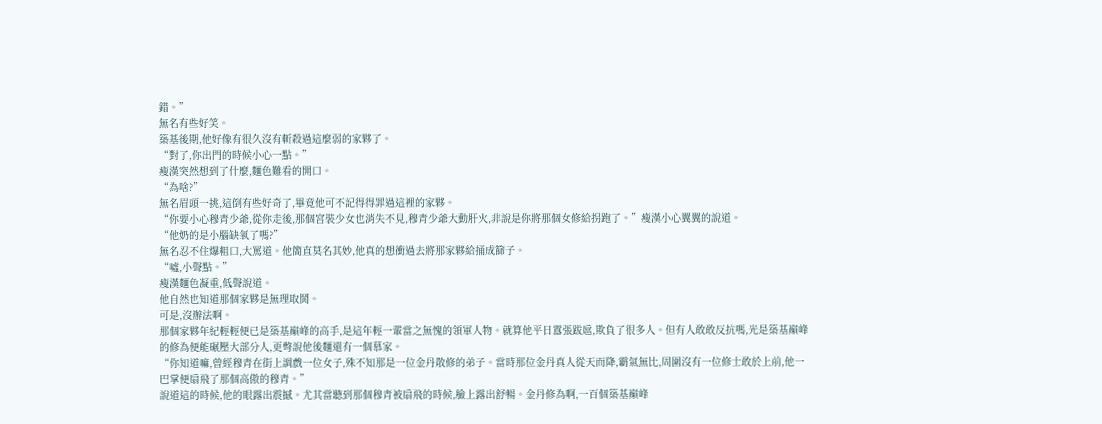錯。”
無名有些好笑。
築基後期,他好像有很久沒有斬殺過這麼弱的家夥了。
“對了,你出門的時候小心一點。”
瘦漢突然想到了什麼,麵色難看的開口。
“為啥?”
無名眉頭一挑,這倒有些好奇了,畢竟他可不記得得罪過這裡的家夥。
“你要小心穆青少爺,從你走後,那個宮裝少女也消失不見,穆青少爺大動肝火,非說是你將那個女修給拐跑了。”瘦漢小心翼翼的說道。
“他奶的是小腦缺氧了嗎?”
無名忍不住爆粗口,大罵道。他簡直莫名其妙,他真的想衝過去將那家夥給捅成篩子。
“噓,小聲點。”
瘦漢麵色凝重,低聲說道。
他自然也知道那個家夥是無理取鬨。
可是,沒辦法啊。
那個家夥年紀輕輕便已是築基巔峰的高手,是這年輕一輩當之無愧的領軍人物。就算他平日囂張跋扈,欺負了很多人。但有人敢敢反抗嗎,光是築基巔峰的修為便能碾壓大部分人,更彆說他後麵還有一個慕家。
“你知道嘛,曾經穆青在街上調戲一位女子,殊不知那是一位金丹散修的弟子。當時那位金丹真人從天而降,霸氣無比,周圍沒有一位修士敢於上前,他一巴掌便扇飛了那個高傲的穆青。”
說道這的時候,他的眼露出震撼。尤其當聽到那個穆青被扇飛的時候,臉上露出舒暢。金丹修為啊,一百個築基巔峰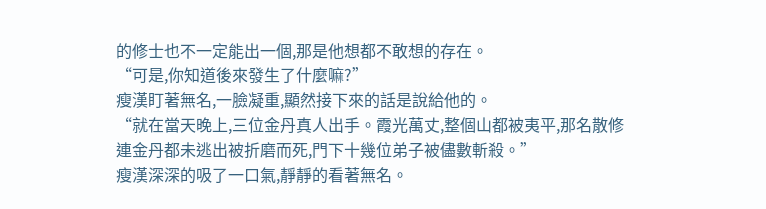的修士也不一定能出一個,那是他想都不敢想的存在。
“可是,你知道後來發生了什麼嘛?”
瘦漢盯著無名,一臉凝重,顯然接下來的話是說給他的。
“就在當天晚上,三位金丹真人出手。霞光萬丈,整個山都被夷平,那名散修連金丹都未逃出被折磨而死,門下十幾位弟子被儘數斬殺。”
瘦漢深深的吸了一口氣,靜靜的看著無名。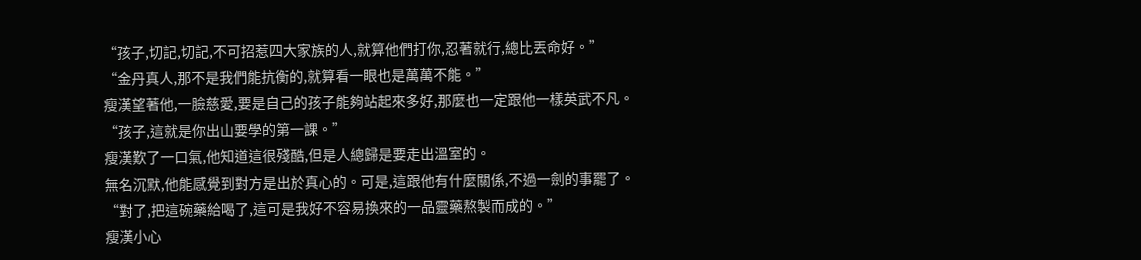“孩子,切記,切記,不可招惹四大家族的人,就算他們打你,忍著就行,總比丟命好。”
“金丹真人,那不是我們能抗衡的,就算看一眼也是萬萬不能。”
瘦漢望著他,一臉慈愛,要是自己的孩子能夠站起來多好,那麼也一定跟他一樣英武不凡。
“孩子,這就是你出山要學的第一課。”
瘦漢歎了一口氣,他知道這很殘酷,但是人總歸是要走出溫室的。
無名沉默,他能感覺到對方是出於真心的。可是,這跟他有什麼關係,不過一劍的事罷了。
“對了,把這碗藥給喝了,這可是我好不容易換來的一品靈藥熬製而成的。”
瘦漢小心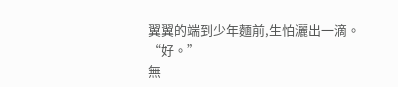翼翼的端到少年麵前,生怕灑出一滴。
“好。”
無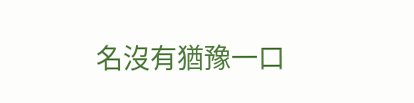名沒有猶豫一口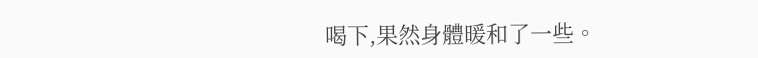喝下,果然身體暖和了一些。